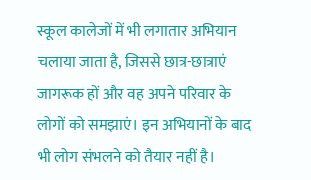स्कूल कालेजों में भी लगातार अभियान चलाया जाता है, जिससे छात्र-छात्राएं जागरूक हों और वह अपने परिवार के लोगों को समझाएं। इन अभियानों के बाद भी लोग संभलने को तैयार नहीं है।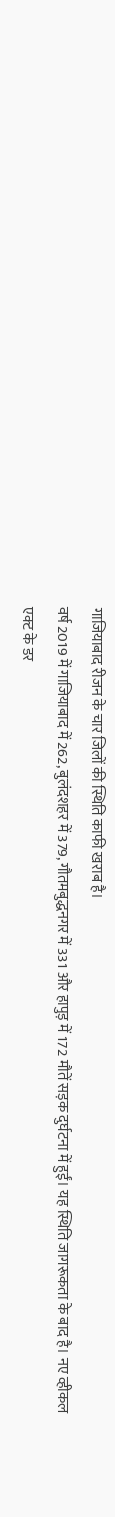गाजियाबाद रीजन के चार जिलों की स्थिति काफी खराब है।
वर्ष 2019 में गाजियाबाद में 262, बुलंदशहर में 379, गौतमबुद्धनगर में 331 और हापुड़ में 172 मौतें सड़क दुर्घटना में हुईं। यह स्थिति जागरूकता के बाद है। नए व्हीकल एक्ट के डर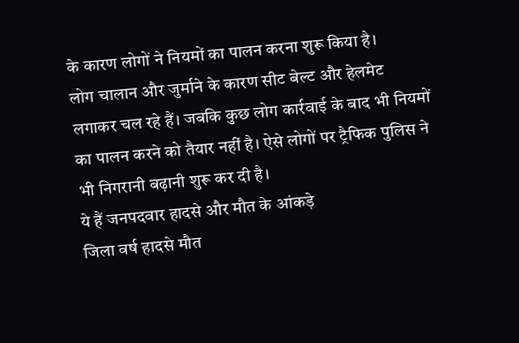के कारण लोगों ने नियमों का पालन करना शुरू किया है।
लोग चालान और जुर्माने के कारण सीट बेल्ट और हेलमेट लगाकर चल रहे हैं। जबकि कुछ लोग कार्रवाई के बाद भी नियमों का पालन करने को तैयार नहीं है। ऐसे लोगों पर ट्रैफिक पुलिस ने भी निगरानी बढ़ानी शुरू कर दी है।
ये हैं जनपदवार हादसे और मौत के आंकड़े
जिला वर्ष हादसे मौत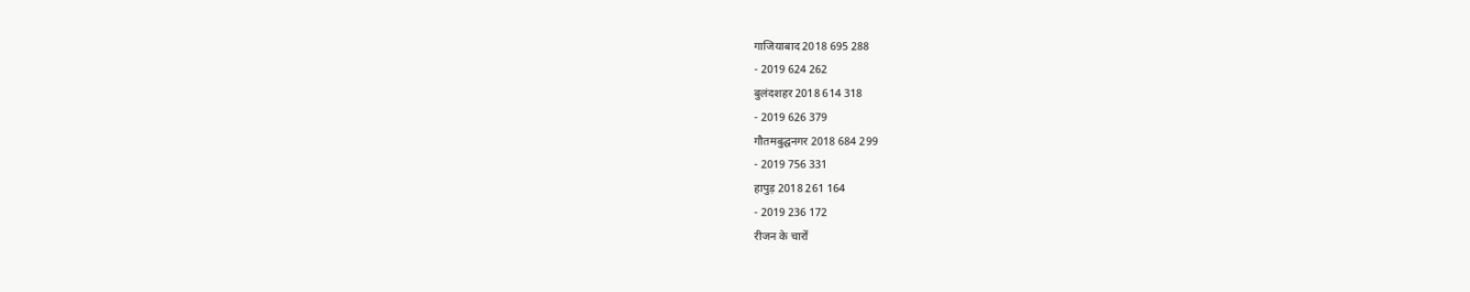गाजियाबाद 2018 695 288
- 2019 624 262
बुलंदशहर 2018 614 318
- 2019 626 379
गौतमबुद्घनगर 2018 684 299
- 2019 756 331
हापुड़ 2018 261 164
- 2019 236 172
रीजन के चारों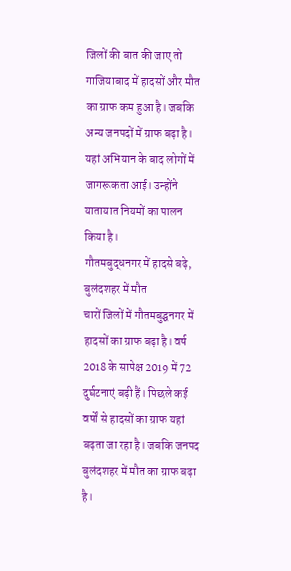जिलों की बात की जाए तो गाजियाबाद में हादसों और मौत का ग्राफ कम हुआ है। जबकि अन्य जनपदों में ग्राफ बढ़ा है। यहां अभियान के बाद लोगों में जागरूकता आई। उन्होंने यातायात नियमों का पालन किया है।
गौतमबुद्धनगर में हादसे बढ़े, बुलंदशहर में मौत
चारों जिलों में गौतमबुद्घनगर में हादसों का ग्राफ बढ़ा है। वर्ष 2018 के सापेक्ष 2019 में 72 दुर्घटनाएं बढ़ी हैं। पिछले कई वर्षों से हादसों का ग्राफ यहां बढ़ता जा रहा है। जबकि जनपद बुलंदशहर में मौत का ग्राफ बढ़ा है।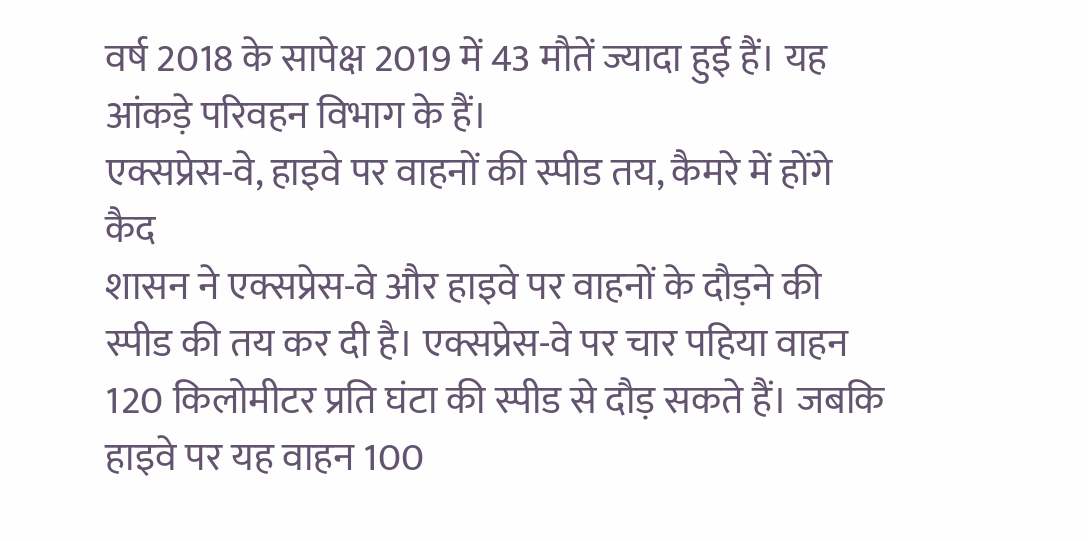वर्ष 2018 के सापेक्ष 2019 में 43 मौतें ज्यादा हुई हैं। यह आंकड़े परिवहन विभाग के हैं।
एक्सप्रेस-वे, हाइवे पर वाहनों की स्पीड तय, कैमरे में होंगे कैद
शासन ने एक्सप्रेस-वे और हाइवे पर वाहनों के दौड़ने की स्पीड की तय कर दी है। एक्सप्रेस-वे पर चार पहिया वाहन 120 किलोमीटर प्रति घंटा की स्पीड से दौड़ सकते हैं। जबकि हाइवे पर यह वाहन 100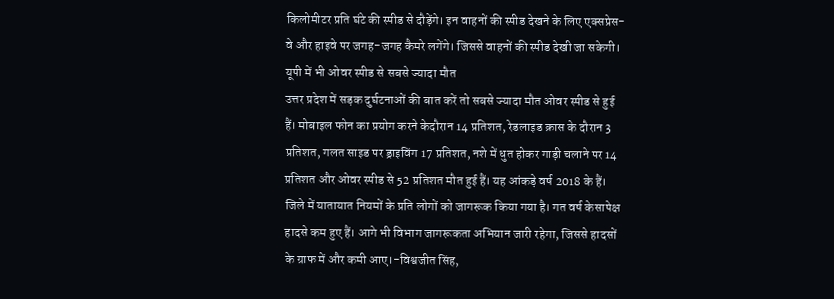किलोमीटर प्रति घंटे की स्पीड से दौड़ेंगे। इन वाहनों की स्पीड देखने के लिए एक्सप्रेस-वे और हाइवे पर जगह-जगह कैमरे लगेंगे। जिससे वाहनों की स्पीड देखी जा सकेगी।
यूपी में भी ओवर स्पीड से सबसे ज्यादा मौत
उत्तर प्रदेश में सड़क दुर्घटनाओं की बात करें तो सबसे ज्यादा मौत ओवर स्पीड से हुई हैं। मोबाइल फोन का प्रयोग करने केदौरान 14 प्रतिशत, रेडलाइड क्रास के दौरान 3 प्रतिशत, गलत साइड पर ड्राइविंग 17 प्रतिशत, नशे में धुत होकर गाड़ी चलाने पर 14 प्रतिशत और ओवर स्पीड से 52 प्रतिशत मौत हुई हैं। यह आंकड़े वर्ष 2018 के हैं।
जिले में यातायात नियमों के प्रति लोगों को जागरूक किया गया है। गत वर्ष केसापेक्ष हादसे कम हुए हैं। आगे भी विभाग जागरूकता अभियान जारी रहेगा, जिससे हादसों के ग्राफ में और कमी आए।-विश्वजीत सिंह,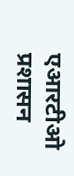एआरटीओ प्रशासन